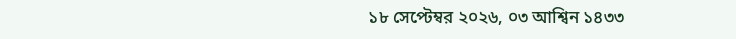১৮ সেপ্টেম্বর ২০২৬, ০৩ আশ্বিন ১৪৩৩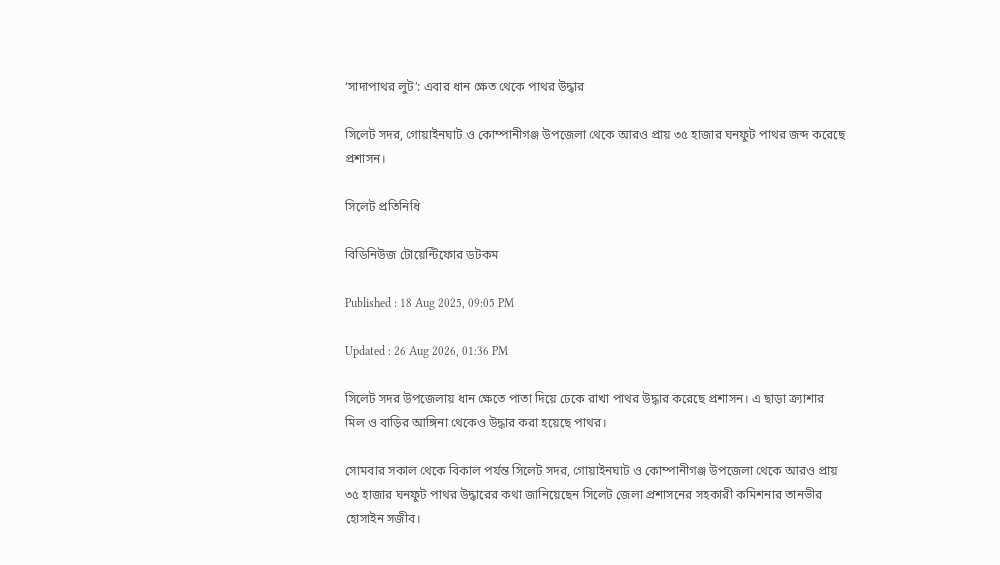‘সাদাপাথর লুট’: এবার ধান ক্ষেত থেকে পাথর উদ্ধার

সিলেট সদর, গোয়াইনঘাট ও কোম্পানীগঞ্জ উপজেলা থেকে আরও প্রায় ৩৫ হাজার ঘনফুট পাথর জব্দ করেছে প্রশাসন।

সিলেট প্রতিনিধি

বিডিনিউজ টোয়েন্টিফোর ডটকম

Published : 18 Aug 2025, 09:05 PM

Updated : 26 Aug 2026, 01:36 PM

সিলেট সদর উপজেলায় ধান ক্ষেতে পাতা দিয়ে ঢেকে রাখা পাথর উদ্ধার করেছে প্রশাসন। এ ছাড়া ক্র্যাশার মিল ও বাড়ির আঙ্গিনা থেকেও উদ্ধার করা হয়েছে পাথর।

সোমবার সকাল থেকে বিকাল পর্যন্ত সিলেট সদর, গোয়াইনঘাট ও কোম্পানীগঞ্জ উপজেলা থেকে আরও প্রায় ৩৫ হাজার ঘনফুট পাথর উদ্ধারের কথা জানিয়েছেন সিলেট জেলা প্রশাসনের সহকারী কমিশনার তানভীর হোসাইন সজীব।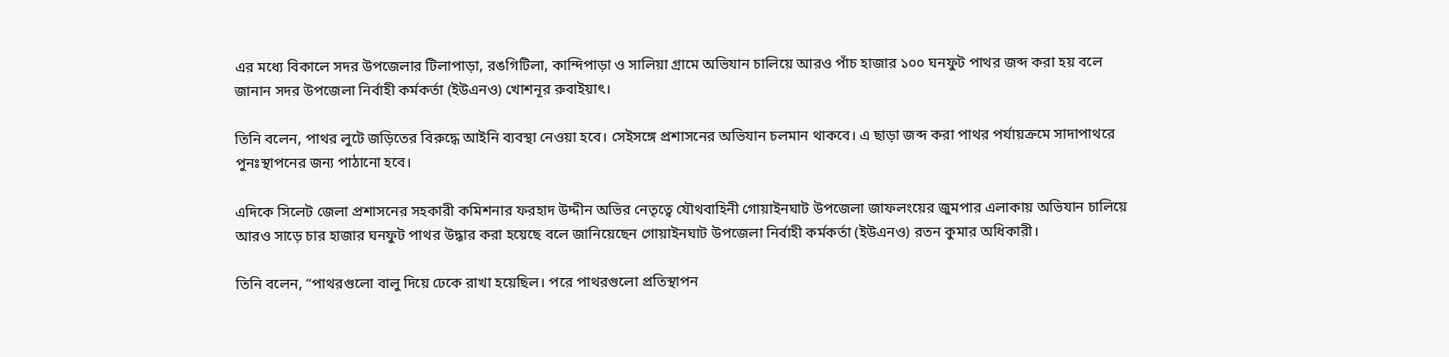এর মধ্যে বিকালে সদর উপজেলার টিলাপাড়া, রঙগিটিলা, কান্দিপাড়া ও সালিয়া গ্রামে অভিযান চালিয়ে আরও পাঁচ হাজার ১০০ ঘনফুট পাথর জব্দ করা হয় বলে জানান সদর উপজেলা নির্বাহী কর্মকর্তা (ইউএনও) খোশনূর রুবাইয়াৎ।

তিনি বলেন, পাথর লুটে জড়িতের বিরুদ্ধে আইনি ব্যবস্থা নেওয়া হবে। সেইসঙ্গে প্রশাসনের অভিযান চলমান থাকবে। এ ছাড়া জব্দ করা পাথর পর্যায়ক্রমে সাদাপাথরে পুনঃস্থাপনের জন্য পাঠানো হবে।

এদিকে সিলেট জেলা প্রশাসনের সহকারী কমিশনার ফরহাদ উদ্দীন অভির নেতৃত্বে যৌথবাহিনী গোয়াইনঘাট উপজেলা জাফলংয়ের জুমপার এলাকায় অভিযান চালিয়ে আরও সাড়ে চার হাজার ঘনফুট পাথর উদ্ধার করা হয়েছে বলে জানিয়েছেন গোয়াইনঘাট উপজেলা নির্বাহী কর্মকর্তা (ইউএনও) রতন কুমার অধিকারী।

তিনি বলেন, “পাথরগুলো বালু দিয়ে ঢেকে রাখা হয়েছিল। পরে পাথরগুলো প্রতিস্থাপন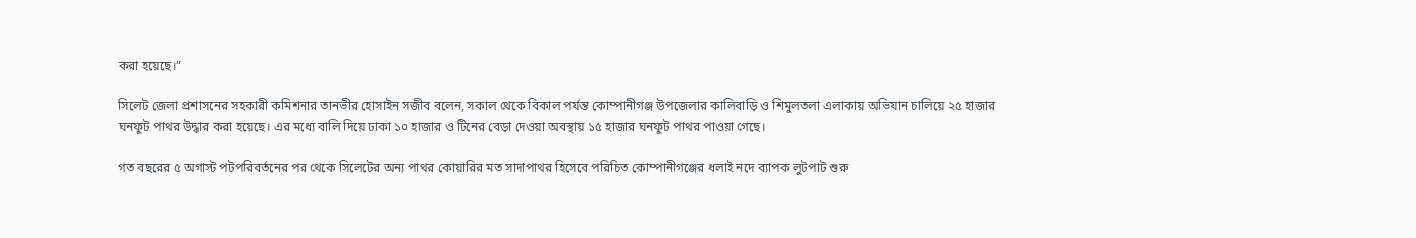করা হয়েছে।”

সিলেট জেলা প্রশাসনের সহকারী কমিশনার তানভীর হোসাইন সজীব বলেন, সকাল থেকে বিকাল পর্যন্ত কোম্পানীগঞ্জ উপজেলার কালিবাড়ি ও শিমুলতলা এলাকায় অভিযান চালিয়ে ২৫ হাজার ঘনফুট পাথর উদ্ধার করা হয়েছে। এর মধ্যে বালি দিয়ে ঢাকা ১০ হাজার ও টিনের বেড়া দেওয়া অবস্থায় ১৫ হাজার ঘনফুট পাথর পাওয়া গেছে।

গত বছরের ৫ অগাস্ট পটপরিবর্তনের পর থেকে সিলেটের অন্য পাথর কোয়ারির মত সাদাপাথর হিসেবে পরিচিত কোম্পানীগঞ্জের ধলাই নদে ব্যাপক লুটপাট শুরু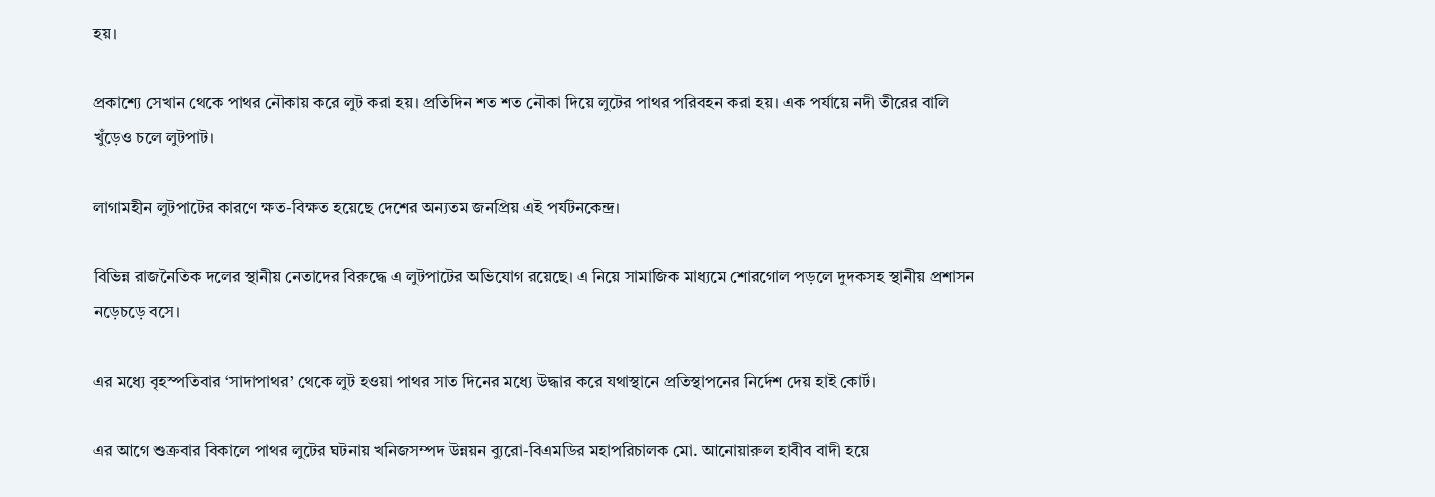হয়।

প্রকাশ্যে সেখান থেকে পাথর নৌকায় করে লুট করা হয়। প্রতিদিন শত শত নৌকা দিয়ে লুটের পাথর পরিবহন করা হয়। এক পর্যায়ে নদী তীরের বালি খুঁড়েও চলে লুটপাট।

লাগামহীন লুটপাটের কারণে ক্ষত-বিক্ষত হয়েছে দেশের অন্যতম জনপ্রিয় এই পর্যটনকেন্দ্র।

বিভিন্ন রাজনৈতিক দলের স্থানীয় নেতাদের বিরুদ্ধে এ লুটপাটের অভিযোগ রয়েছে। এ নিয়ে সামাজিক মাধ্যমে শোরগোল পড়লে দুদকসহ স্থানীয় প্রশাসন নড়েচড়ে বসে।

এর মধ্যে বৃহস্পতিবার ‘সাদাপাথর’ থেকে লুট হওয়া পাথর সাত দিনের মধ্যে উদ্ধার করে যথাস্থানে প্রতিস্থাপনের নির্দেশ দেয় হাই কোর্ট।

এর আগে শুক্রবার বিকালে পাথর লুটের ঘটনায় খনিজসম্পদ উন্নয়ন ব্যুরো-বিএমডির মহাপরিচালক মো. আনোয়ারুল হাবীব বাদী হয়ে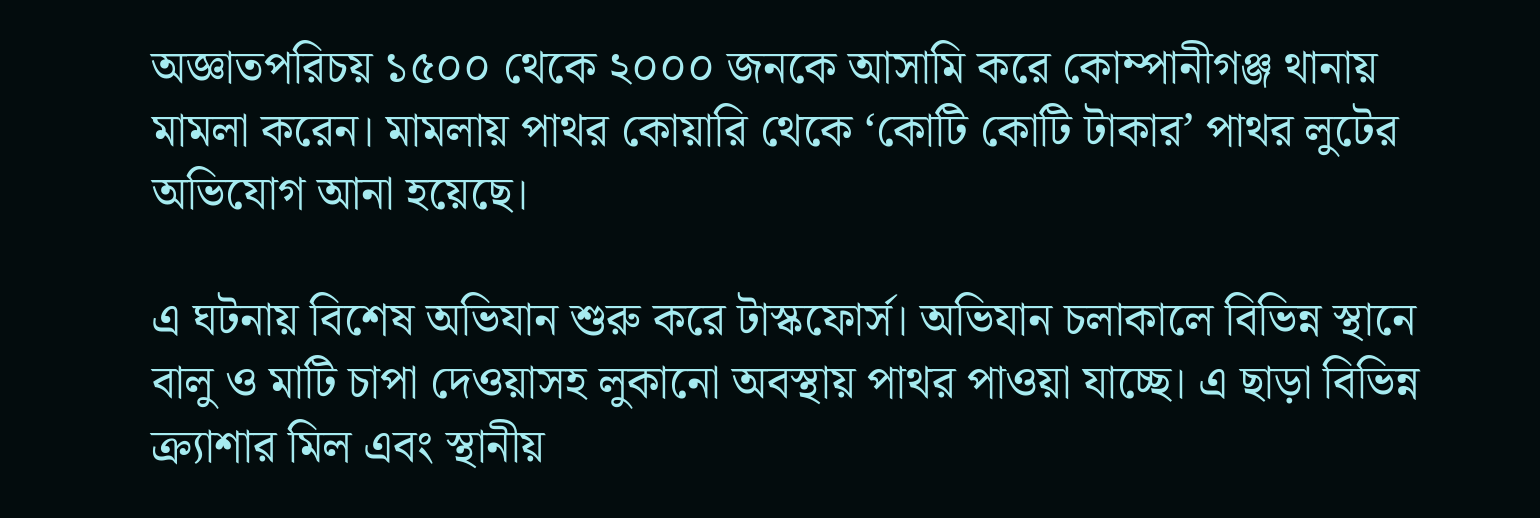অজ্ঞাতপরিচয় ১৫০০ থেকে ২০০০ জনকে আসামি করে কোম্পানীগঞ্জ থানায় মামলা করেন। মামলায় পাথর কোয়ারি থেকে ‘কোটি কোটি টাকার’ পাথর লুটের অভিযোগ আনা হয়েছে।

এ ঘটনায় বিশেষ অভিযান শুরু করে টাস্কফোর্স। অভিযান চলাকালে বিভিন্ন স্থানে বালু ও মাটি চাপা দেওয়াসহ লুকানো অবস্থায় পাথর পাওয়া যাচ্ছে। এ ছাড়া বিভিন্ন ক্র্যাশার মিল এবং স্থানীয়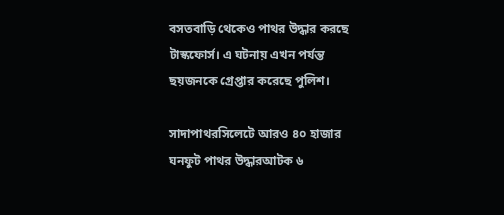বসতবাড়ি থেকেও পাথর উদ্ধার করছে টাস্কফোর্স। এ ঘটনায় এখন পর্যন্ত ছয়জনকে গ্রেপ্তার করেছে পুলিশ।

সাদাপাথরসিলেটে আরও ৪০ হাজার ঘনফুট পাথর উদ্ধারআটক ৬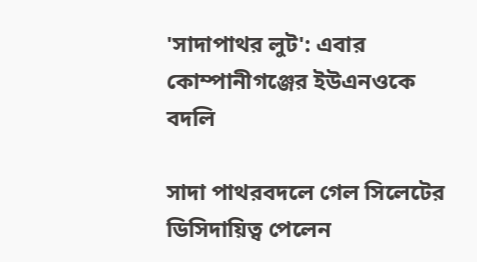'সাদাপাথর লুট': এবার কোম্পানীগঞ্জের ইউএনওকে বদলি

সাদা পাথরবদলে গেল সিলেটের ডিসিদায়িত্ব পেলেন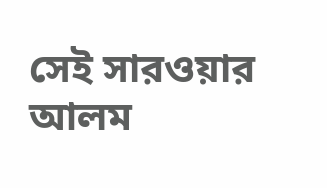সেই সারওয়ার আলম